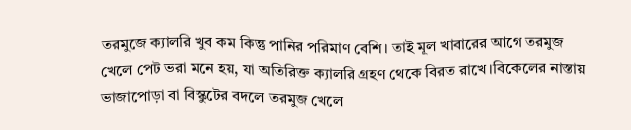তরমুজে ক্যালরি খুব কম কিন্তু পানির পরিমাণ বেশি। তাই মূল খাবারের আগে তরমুজ খেলে পেট ভরা মনে হয়, যা অতিরিক্ত ক্যালরি গ্রহণ থেকে বিরত রাখে।বিকেলের নাস্তায় ভাজাপোড়া বা বিস্কুটের বদলে তরমুজ খেলে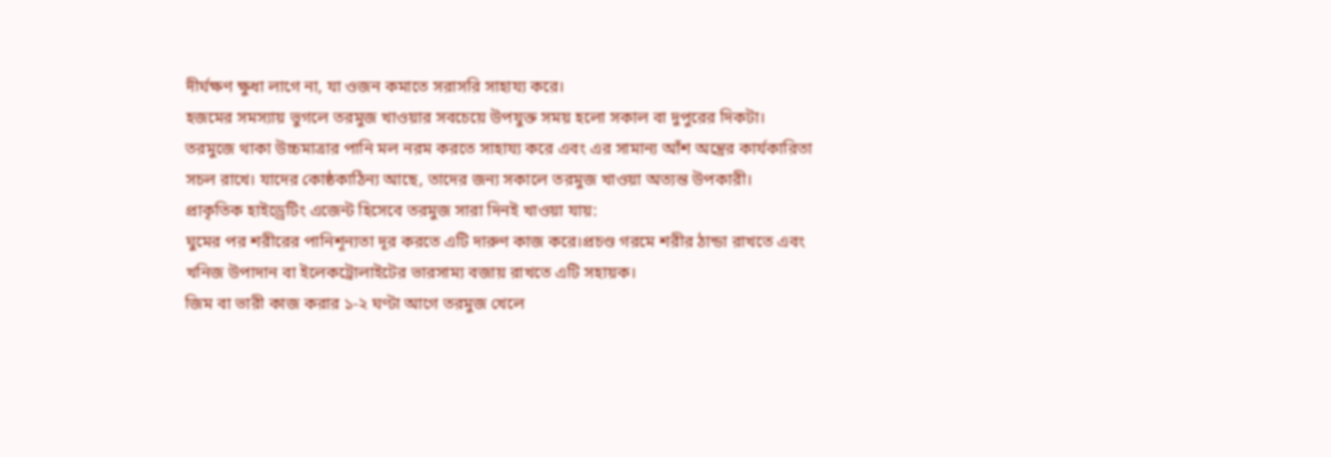দীর্ঘক্ষণ ক্ষুধা লাগে না, যা ওজন কমাতে সরাসরি সাহায্য করে।
হজমের সমস্যায় ভুগলে তরমুজ খাওয়ার সবচেয়ে উপযুক্ত সময় হলো সকাল বা দুপুরের দিকটা।
তরমুজে থাকা উচ্চমাত্রার পানি মল নরম করতে সাহায্য করে এবং এর সামান্য আঁশ অন্ত্রের কার্যকারিতা সচল রাখে। যাদের কোষ্ঠকাঠিন্য আছে, তাদের জন্য সকালে তরমুজ খাওয়া অত্যন্ত উপকারী।
প্রাকৃতিক হাইড্রেটিং এজেন্ট হিসেবে তরমুজ সারা দিনই খাওয়া যায়:
ঘুমের পর শরীরের পানিশূন্যতা দূর করতে এটি দারুণ কাজ করে।প্রচণ্ড গরমে শরীর ঠান্ডা রাখতে এবং খনিজ উপাদান বা ইলেকট্রোলাইটের ভারসাম্য বজায় রাখতে এটি সহায়ক।
জিম বা ভারী কাজ করার ১-২ ঘণ্টা আগে তরমুজ খেলে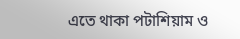এতে থাকা পটাশিয়াম ও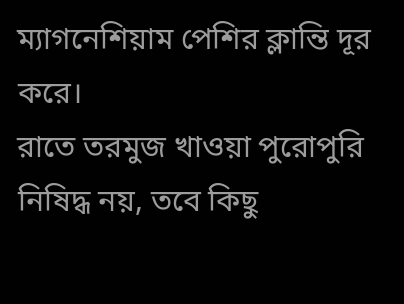ম্যাগনেশিয়াম পেশির ক্লান্তি দূর করে।
রাতে তরমুজ খাওয়া পুরোপুরি নিষিদ্ধ নয়, তবে কিছু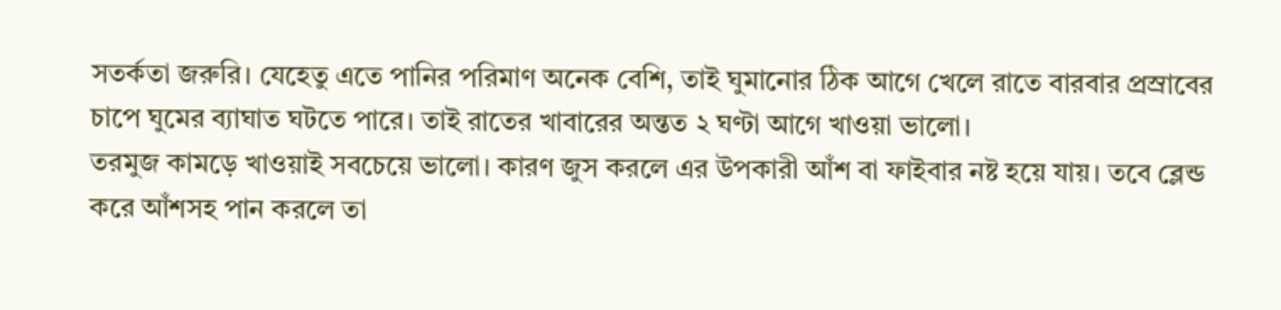সতর্কতা জরুরি। যেহেতু এতে পানির পরিমাণ অনেক বেশি, তাই ঘুমানোর ঠিক আগে খেলে রাতে বারবার প্রস্রাবের চাপে ঘুমের ব্যাঘাত ঘটতে পারে। তাই রাতের খাবারের অন্তত ২ ঘণ্টা আগে খাওয়া ভালো।
তরমুজ কামড়ে খাওয়াই সবচেয়ে ভালো। কারণ জুস করলে এর উপকারী আঁশ বা ফাইবার নষ্ট হয়ে যায়। তবে ব্লেন্ড করে আঁশসহ পান করলে তা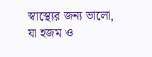স্বাস্থ্যের জন্য ভালো, যা হজম ও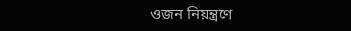ওজন নিয়ন্ত্রণে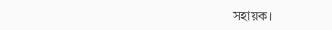সহায়ক।